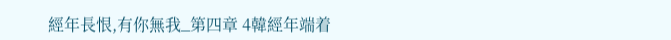經年長恨,有你無我_第四章 4韓經年端着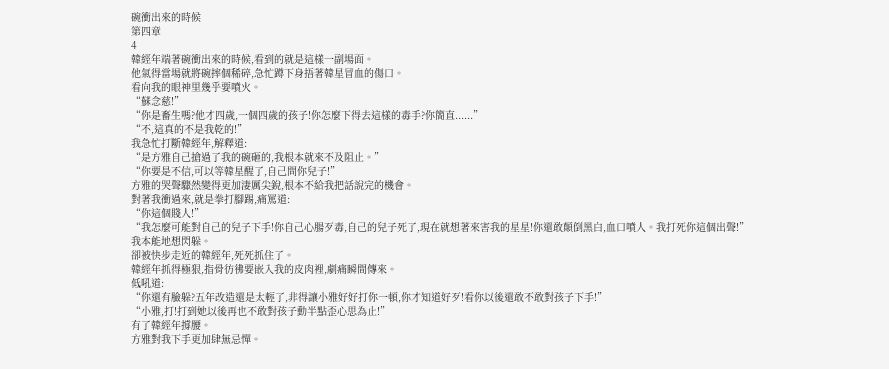碗衝出來的時候
第四章
4
韓經年端著碗衝出來的時候,看到的就是這樣一副場面。
他氣得當場就將碗摔個稀碎,急忙蹲下身捂著韓星冒血的傷口。
看向我的眼神里幾乎要噴火。
“蘇念慈!”
“你是畜生嗎?他才四歲,一個四歲的孩子!你怎麼下得去這樣的毒手?你簡直......”
“不,這真的不是我乾的!”
我急忙打斷韓經年,解釋道:
“是方雅自己搶過了我的碗砸的,我根本就來不及阻止。”
“你要是不信,可以等韓星醒了,自己問你兒子!”
方雅的哭聲驟然變得更加淒厲尖銳,根本不給我把話說完的機會。
對著我衝過來,就是拳打腳踢,痛罵道:
“你這個賤人!”
“我怎麼可能對自己的兒子下手!你自己心腸歹毒,自己的兒子死了,現在就想著來害我的星星!你還敢顛倒黑白,血口噴人。我打死你這個出聲!”
我本能地想閃躲。
卻被快步走近的韓經年,死死抓住了。
韓經年抓得極狠,指骨彷彿要嵌入我的皮肉裡,劇痛瞬間傳來。
低吼道:
“你還有臉躲?五年改造還是太輕了,非得讓小雅好好打你一頓,你才知道好歹!看你以後還敢不敢對孩子下手!”
“小雅,打!打到她以後再也不敢對孩子動半點歪心思為止!”
有了韓經年撐腰。
方雅對我下手更加肆無忌憚。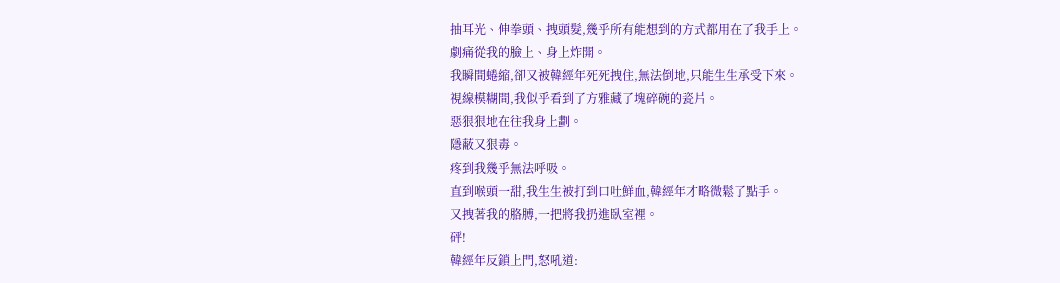抽耳光、伸拳頭、拽頭髮,幾乎所有能想到的方式都用在了我手上。
劇痛從我的臉上、身上炸開。
我瞬間蜷縮,卻又被韓經年死死拽住,無法倒地,只能生生承受下來。
視線模糊間,我似乎看到了方雅藏了塊碎碗的瓷片。
惡狠狠地在往我身上劃。
隱蔽又狠毒。
疼到我幾乎無法呼吸。
直到喉頭一甜,我生生被打到口吐鮮血,韓經年才略微鬆了點手。
又拽著我的胳膊,一把將我扔進臥室裡。
砰!
韓經年反鎖上門,怒吼道: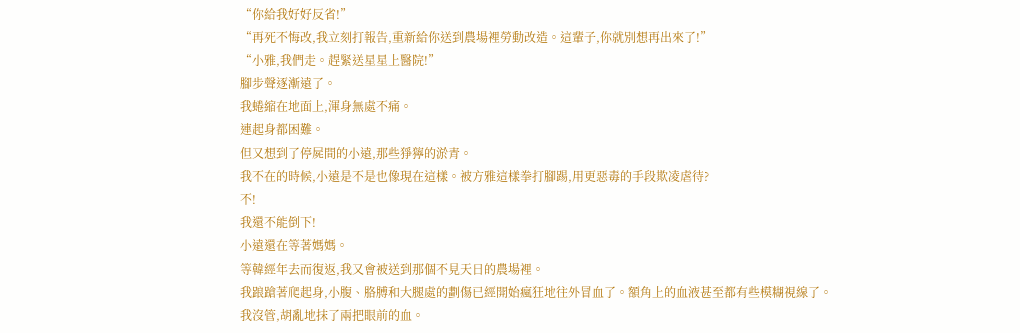“你給我好好反省!”
“再死不悔改,我立刻打報告,重新給你送到農場裡勞動改造。這輩子,你就別想再出來了!”
“小雅,我們走。趕緊送星星上醫院!”
腳步聲逐漸遠了。
我蜷縮在地面上,渾身無處不痛。
連起身都困難。
但又想到了停屍間的小遠,那些猙獰的淤青。
我不在的時候,小遠是不是也像現在這樣。被方雅這樣拳打腳踢,用更惡毒的手段欺凌虐待?
不!
我還不能倒下!
小遠還在等著媽媽。
等韓經年去而復返,我又會被送到那個不見天日的農場裡。
我踉蹌著爬起身,小腹、胳膊和大腿處的劃傷已經開始瘋狂地往外冒血了。額角上的血液甚至都有些模糊視線了。
我沒管,胡亂地抹了兩把眼前的血。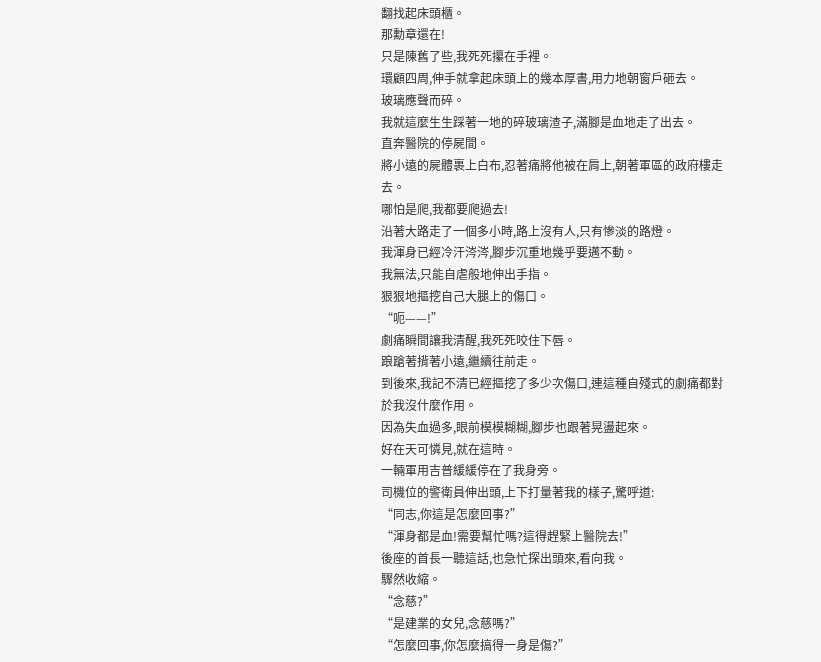翻找起床頭櫃。
那勳章還在!
只是陳舊了些,我死死攥在手裡。
環顧四周,伸手就拿起床頭上的幾本厚書,用力地朝窗戶砸去。
玻璃應聲而碎。
我就這麼生生踩著一地的碎玻璃渣子,滿腳是血地走了出去。
直奔醫院的停屍間。
將小遠的屍體裹上白布,忍著痛將他被在肩上,朝著軍區的政府樓走去。
哪怕是爬,我都要爬過去!
沿著大路走了一個多小時,路上沒有人,只有慘淡的路燈。
我渾身已經冷汗涔涔,腳步沉重地幾乎要邁不動。
我無法,只能自虐般地伸出手指。
狠狠地摳挖自己大腿上的傷口。
“呃——!”
劇痛瞬間讓我清醒,我死死咬住下唇。
踉蹌著揹著小遠,繼續往前走。
到後來,我記不清已經摳挖了多少次傷口,連這種自殘式的劇痛都對於我沒什麼作用。
因為失血過多,眼前模模糊糊,腳步也跟著晃盪起來。
好在天可憐見,就在這時。
一輛軍用吉普緩緩停在了我身旁。
司機位的警衛員伸出頭,上下打量著我的樣子,驚呼道:
“同志,你這是怎麼回事?”
“渾身都是血!需要幫忙嗎?這得趕緊上醫院去!”
後座的首長一聽這話,也急忙探出頭來,看向我。
驟然收縮。
“念慈?”
“是建業的女兒,念慈嗎?”
“怎麼回事,你怎麼搞得一身是傷?”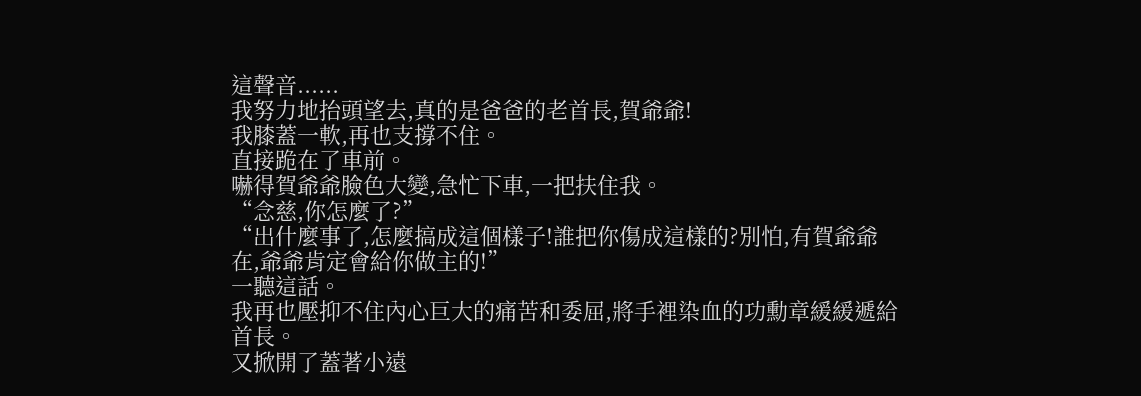這聲音......
我努力地抬頭望去,真的是爸爸的老首長,賀爺爺!
我膝蓋一軟,再也支撐不住。
直接跪在了車前。
嚇得賀爺爺臉色大變,急忙下車,一把扶住我。
“念慈,你怎麼了?”
“出什麼事了,怎麼搞成這個樣子!誰把你傷成這樣的?別怕,有賀爺爺在,爺爺肯定會給你做主的!”
一聽這話。
我再也壓抑不住內心巨大的痛苦和委屈,將手裡染血的功勳章緩緩遞給首長。
又掀開了蓋著小遠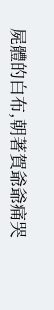屍體的白布,朝著賀爺爺痛哭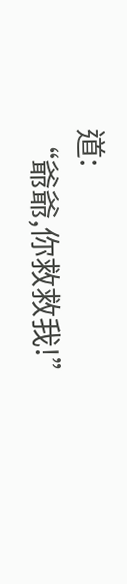道:
“爺爺,你救救我!”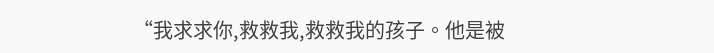“我求求你,救救我,救救我的孩子。他是被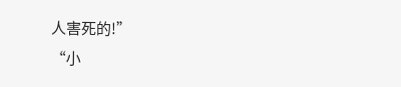人害死的!”
“小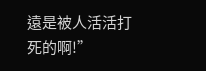遠是被人活活打死的啊!”